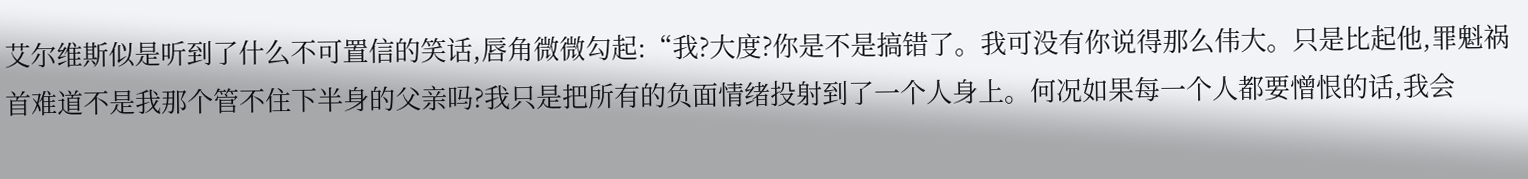艾尔维斯似是听到了什么不可置信的笑话,唇角微微勾起:“我?大度?你是不是搞错了。我可没有你说得那么伟大。只是比起他,罪魁祸首难道不是我那个管不住下半身的父亲吗?我只是把所有的负面情绪投射到了一个人身上。何况如果每一个人都要憎恨的话,我会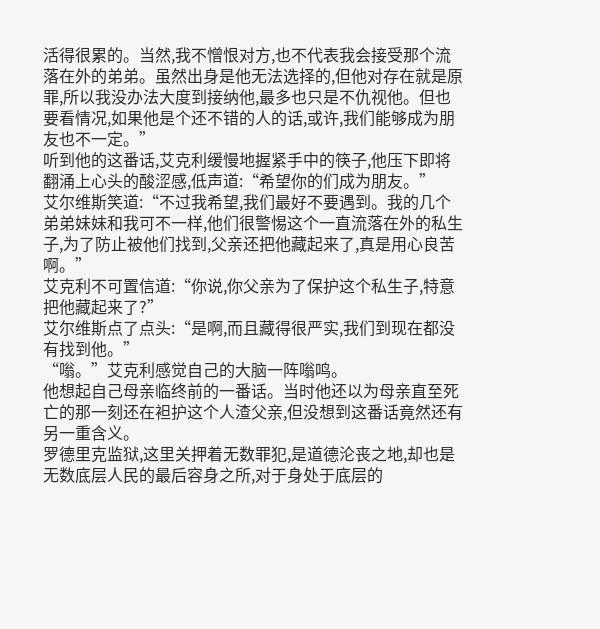活得很累的。当然,我不憎恨对方,也不代表我会接受那个流落在外的弟弟。虽然出身是他无法选择的,但他对存在就是原罪,所以我没办法大度到接纳他,最多也只是不仇视他。但也要看情况,如果他是个还不错的人的话,或许,我们能够成为朋友也不一定。”
听到他的这番话,艾克利缓慢地握紧手中的筷子,他压下即将翻涌上心头的酸涩感,低声道:“希望你的们成为朋友。”
艾尔维斯笑道:“不过我希望,我们最好不要遇到。我的几个弟弟妹妹和我可不一样,他们很警惕这个一直流落在外的私生子,为了防止被他们找到,父亲还把他藏起来了,真是用心良苦啊。”
艾克利不可置信道:“你说,你父亲为了保护这个私生子,特意把他藏起来了?”
艾尔维斯点了点头:“是啊,而且藏得很严实,我们到现在都没有找到他。”
“嗡。”艾克利感觉自己的大脑一阵嗡鸣。
他想起自己母亲临终前的一番话。当时他还以为母亲直至死亡的那一刻还在袒护这个人渣父亲,但没想到这番话竟然还有另一重含义。
罗德里克监狱,这里关押着无数罪犯,是道德沦丧之地,却也是无数底层人民的最后容身之所,对于身处于底层的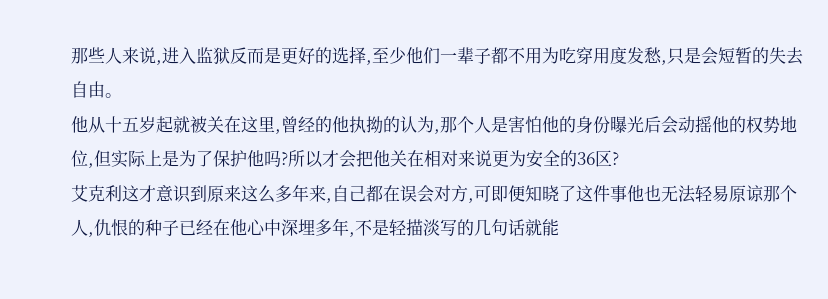那些人来说,进入监狱反而是更好的选择,至少他们一辈子都不用为吃穿用度发愁,只是会短暂的失去自由。
他从十五岁起就被关在这里,曾经的他执拗的认为,那个人是害怕他的身份曝光后会动摇他的权势地位,但实际上是为了保护他吗?所以才会把他关在相对来说更为安全的36区?
艾克利这才意识到原来这么多年来,自己都在误会对方,可即便知晓了这件事他也无法轻易原谅那个人,仇恨的种子已经在他心中深埋多年,不是轻描淡写的几句话就能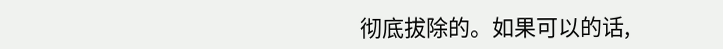彻底拔除的。如果可以的话,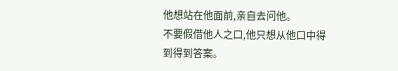他想站在他面前,亲自去问他。
不要假借他人之口,他只想从他口中得到得到答案。